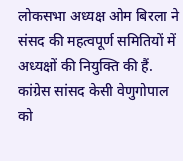लोकसभा अध्यक्ष ओम बिरला ने संसद की महत्वपूर्ण समितियों में अध्यक्षों की नियुक्ति की हैं. कांग्रेस सांसद केसी वेणुगोपाल को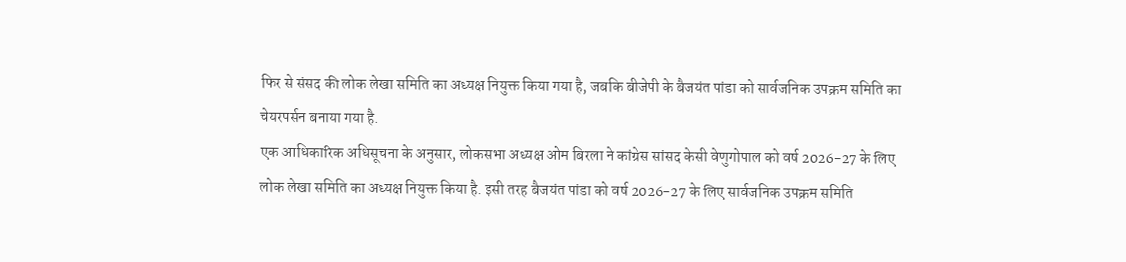फिर से संसद की लोक लेखा समिति का अध्यक्ष नियुक्त किया गया है, जबकि बीजेपी के बैजयंत पांडा को सार्वजनिक उपक्रम समिति का चेयरपर्सन बनाया गया है.
एक आधिकारिक अधिसूचना के अनुसार, लोकसभा अध्यक्ष ओम बिरला ने कांग्रेस सांसद केसी वेणुगोपाल को वर्ष 2026-27 के लिए लोक लेखा समिति का अध्यक्ष नियुक्त किया है. इसी तरह बैजयंत पांडा को वर्ष 2026-27 के लिए सार्वजनिक उपक्रम समिति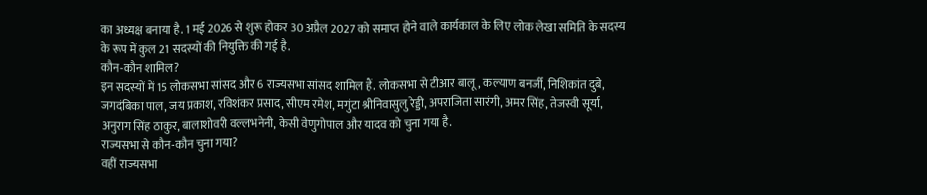का अध्यक्ष बनाया है. 1 मई 2026 से शुरू होकर 30 अप्रैल 2027 को समाप्त होने वाले कार्यकाल के लिए लोक लेखा समिति के सदस्य के रूप में कुल 21 सदस्यों की नियुक्ति की गई है.
कौन-कौन शामिल?
इन सदस्यों में 15 लोकसभा सांसद और 6 राज्यसभा सांसद शामिल हैं. लोकसभा से टीआर बालू, कल्याण बनर्जी, निशिकांत दुबे, जगदंबिका पाल, जय प्रकाश, रविशंकर प्रसाद, सीएम रमेश, मगुंटा श्रीनिवासुलु रेड्डी, अपराजिता सारंगी, अमर सिंह, तेजस्वी सूर्या, अनुराग सिंह ठाकुर, बालाशोवरी वल्लभनेनी, केसी वेणुगोपाल और यादव को चुना गया है.
राज्यसभा से कौन-कौन चुना गया?
वहीं राज्यसभा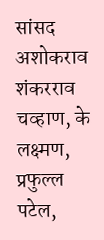सांसद अशोकराव शंकरराव चव्हाण, के लक्ष्मण, प्रफुल्ल पटेल,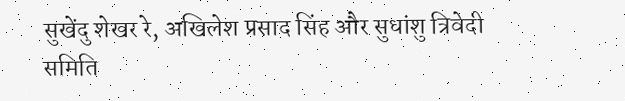सुखेंदु शेखर रे, अखिलेश प्रसाद सिंह और सुधांशु त्रिवेदी समिति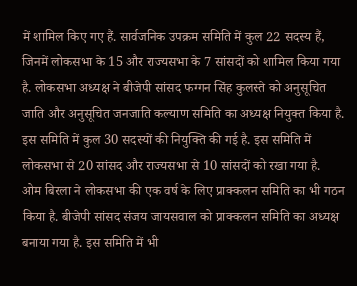में शामिल किए गए हैं. सार्वजनिक उपक्रम समिति में कुल 22 सदस्य हैं, जिनमें लोकसभा के 15 और राज्यसभा के 7 सांसदों को शामिल किया गया है. लोकसभा अध्यक्ष ने बीजेपी सांसद फग्गन सिंह कुलस्ते को अनुसूचित जाति और अनुसूचित जनजाति कल्याण समिति का अध्यक्ष नियुक्त किया है. इस समिति में कुल 30 सदस्यों की नियुक्ति की गई है. इस समिति में लोकसभा से 20 सांसद और राज्यसभा से 10 सांसदों को रखा गया है.
ओम बिरला ने लोकसभा की एक वर्ष के लिए प्राक्कलन समिति का भी गठन किया है. बीजेपी सांसद संजय जायसवाल को प्राक्कलन समिति का अध्यक्ष बनाया गया है. इस समिति में भी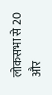लोकसभा से 20 और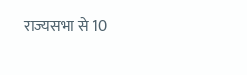राज्यसभा से 10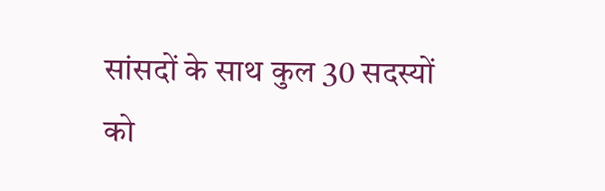सांसदों के साथ कुल 30 सदस्यों को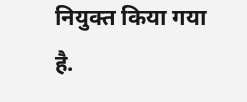नियुक्त किया गया है.